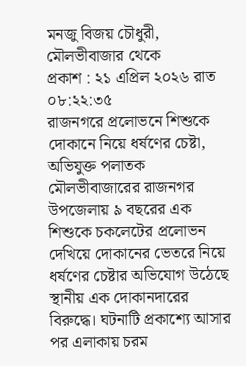মনজু বিজয় চৌধুরী, মৌলভীবাজার থেকে
প্রকাশ : ২১ এপ্রিল ২০২৬ রাত ০৮:২২:৩৫
রাজনগরে প্রলোভনে শিশুকে দোকানে নিয়ে ধর্ষণের চেষ্টা, অভিযুক্ত পলাতক
মৌলভীবাজারের রাজনগর উপজেলায় ৯ বছরের এক শিশুকে চকলেটের প্রলোভন দেখিয়ে দোকানের ভেতরে নিয়ে ধর্ষণের চেষ্টার অভিযোগ উঠেছে স্থানীয় এক দোকানদারের বিরুদ্ধে। ঘটনাটি প্রকাশ্যে আসার পর এলাকায় চরম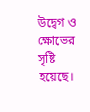উদ্বেগ ও ক্ষোভের সৃষ্টি হয়েছে।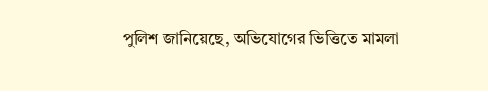পুলিশ জানিয়েছে, অভিযোগের ভিত্তিতে মামলা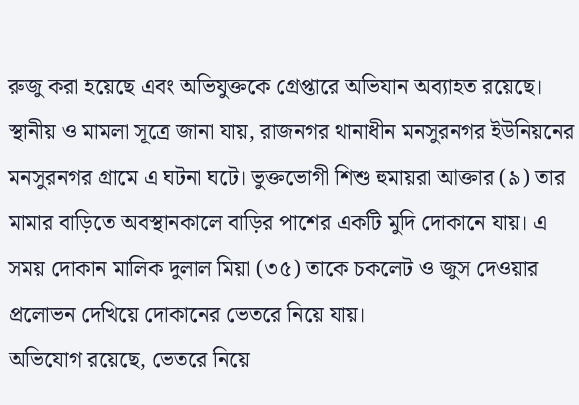রুজু করা হয়েছে এবং অভিযুক্তকে গ্রেপ্তারে অভিযান অব্যাহত রয়েছে।
স্থানীয় ও মামলা সূত্রে জানা যায়, রাজনগর থানাধীন মনসুরনগর ইউনিয়নের মনসুরনগর গ্রামে এ ঘটনা ঘটে। ভুক্তভোগী শিশু হুমায়রা আক্তার (৯) তার মামার বাড়িতে অবস্থানকালে বাড়ির পাশের একটি মুদি দোকানে যায়। এ সময় দোকান মালিক দুলাল মিয়া (৩৫) তাকে চকলেট ও জুস দেওয়ার প্রলোভন দেখিয়ে দোকানের ভেতরে নিয়ে যায়।
অভিযোগ রয়েছে, ভেতরে নিয়ে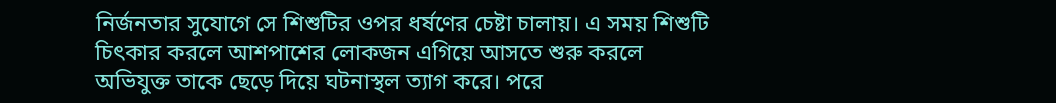নির্জনতার সুযোগে সে শিশুটির ওপর ধর্ষণের চেষ্টা চালায়। এ সময় শিশুটি চিৎকার করলে আশপাশের লোকজন এগিয়ে আসতে শুরু করলে অভিযুক্ত তাকে ছেড়ে দিয়ে ঘটনাস্থল ত্যাগ করে। পরে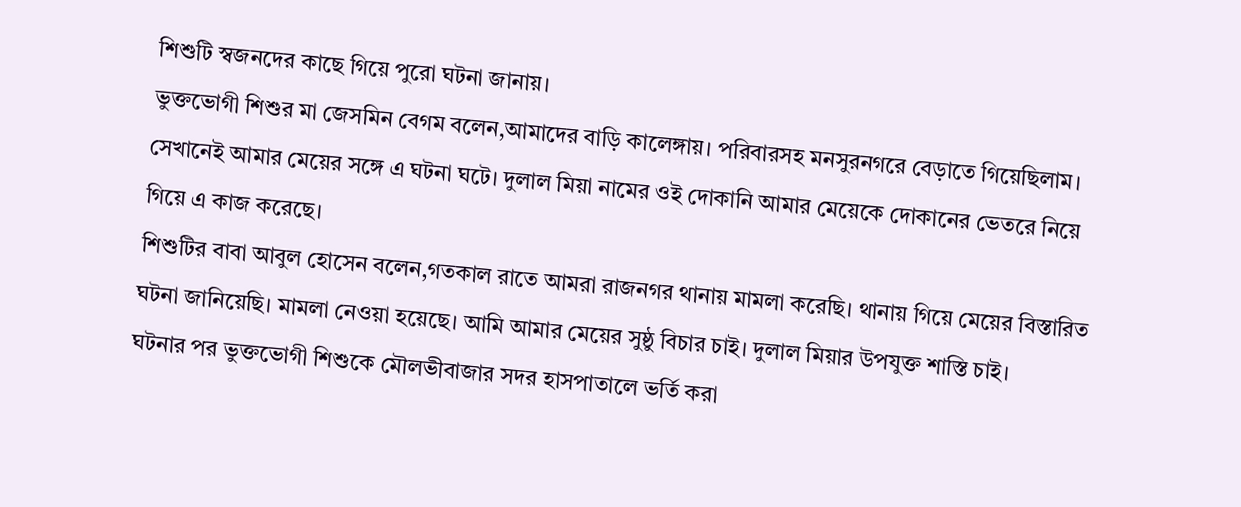শিশুটি স্বজনদের কাছে গিয়ে পুরো ঘটনা জানায়।
ভুক্তভোগী শিশুর মা জেসমিন বেগম বলেন,আমাদের বাড়ি কালেঙ্গায়। পরিবারসহ মনসুরনগরে বেড়াতে গিয়েছিলাম। সেখানেই আমার মেয়ের সঙ্গে এ ঘটনা ঘটে। দুলাল মিয়া নামের ওই দোকানি আমার মেয়েকে দোকানের ভেতরে নিয়ে গিয়ে এ কাজ করেছে।
শিশুটির বাবা আবুল হোসেন বলেন,গতকাল রাতে আমরা রাজনগর থানায় মামলা করেছি। থানায় গিয়ে মেয়ের বিস্তারিত ঘটনা জানিয়েছি। মামলা নেওয়া হয়েছে। আমি আমার মেয়ের সুষ্ঠু বিচার চাই। দুলাল মিয়ার উপযুক্ত শাস্তি চাই।
ঘটনার পর ভুক্তভোগী শিশুকে মৌলভীবাজার সদর হাসপাতালে ভর্তি করা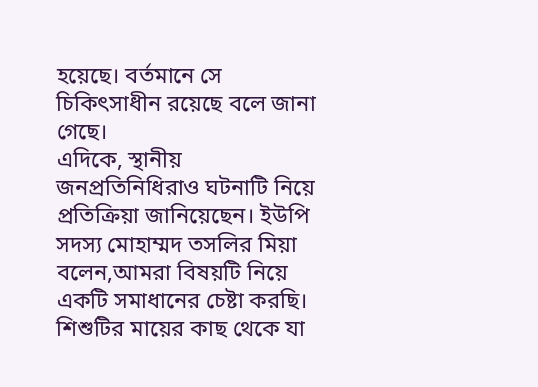হয়েছে। বর্তমানে সে চিকিৎসাধীন রয়েছে বলে জানা গেছে।
এদিকে, স্থানীয় জনপ্রতিনিধিরাও ঘটনাটি নিয়ে প্রতিক্রিয়া জানিয়েছেন। ইউপি সদস্য মোহাম্মদ তসলির মিয়া বলেন,আমরা বিষয়টি নিয়ে একটি সমাধানের চেষ্টা করছি। শিশুটির মায়ের কাছ থেকে যা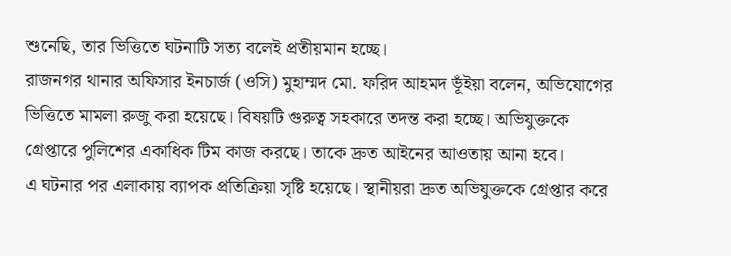শুনেছি, তার ভিত্তিতে ঘটনাটি সত্য বলেই প্রতীয়মান হচ্ছে।
রাজনগর থানার অফিসার ইনচার্জ (ওসি) মুহাম্মদ মো. ফরিদ আহমদ ভূঁইয়া বলেন, অভিযোগের ভিত্তিতে মামলা রুজু করা হয়েছে। বিষয়টি গুরুত্ব সহকারে তদন্ত করা হচ্ছে। অভিযুক্তকে গ্রেপ্তারে পুলিশের একাধিক টিম কাজ করছে। তাকে দ্রুত আইনের আওতায় আনা হবে।
এ ঘটনার পর এলাকায় ব্যাপক প্রতিক্রিয়া সৃষ্টি হয়েছে। স্থানীয়রা দ্রুত অভিযুক্তকে গ্রেপ্তার করে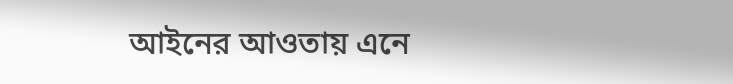আইনের আওতায় এনে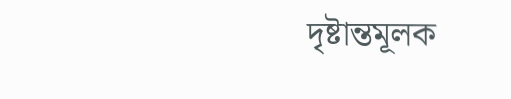দৃষ্টান্তমূলক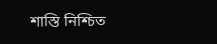শাস্তি নিশ্চিত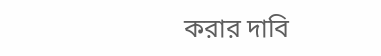করার দাবি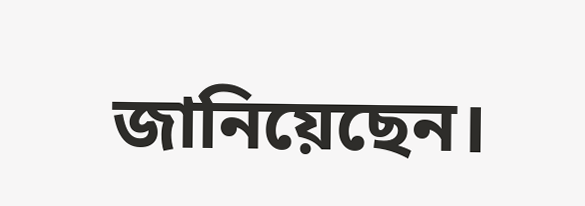জানিয়েছেন।